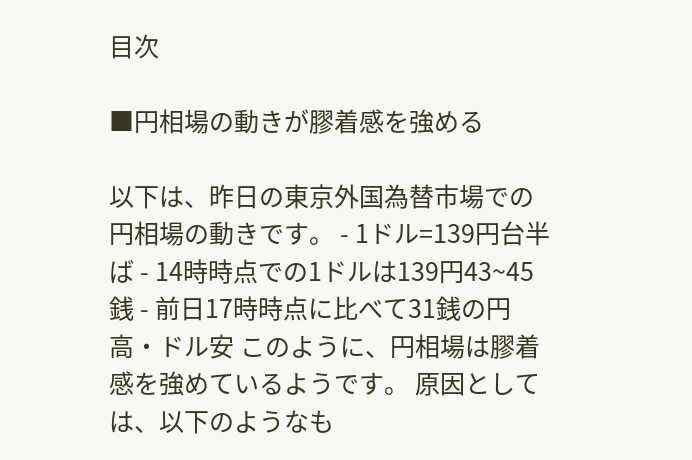目次

■円相場の動きが膠着感を強める

以下は、昨日の東京外国為替市場での円相場の動きです。 - 1ドル=139円台半ば - 14時時点での1ドルは139円43~45銭 - 前日17時時点に比べて31銭の円高・ドル安 このように、円相場は膠着感を強めているようです。 原因としては、以下のようなも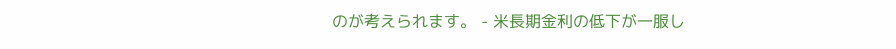のが考えられます。 - 米長期金利の低下が一服し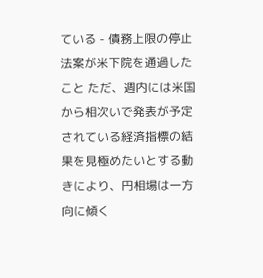ている - 債務上限の停止法案が米下院を通過したこと ただ、週内には米国から相次いで発表が予定されている経済指標の結果を見極めたいとする動きにより、円相場は一方向に傾く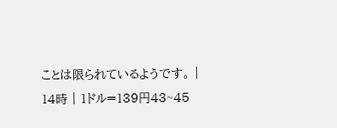ことは限られているようです。 | 14時 | 1ドル=139円43~45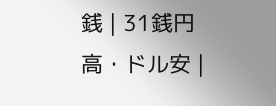銭 | 31銭円高・ドル安 |